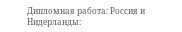Дипломная работа: Россия и Нидерланды: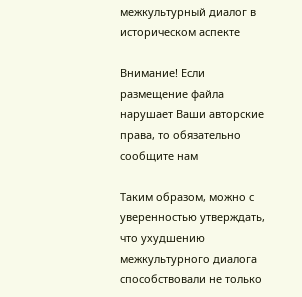межкультурный диалог в историческом аспекте

Внимание! Если размещение файла нарушает Ваши авторские права, то обязательно сообщите нам

Таким образом, можно с уверенностью утверждать, что ухудшению межкультурного диалога способствовали не только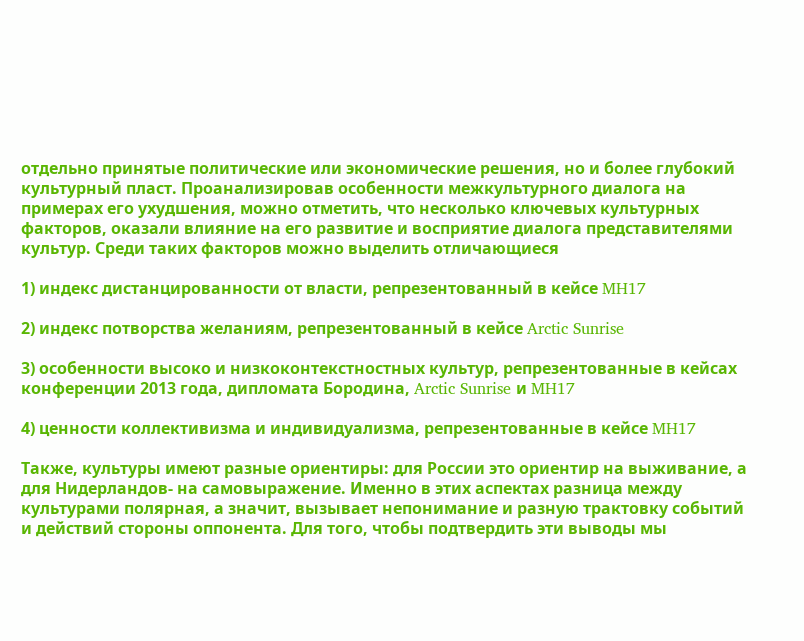отдельно принятые политические или экономические решения, но и более глубокий культурный пласт. Проанализировав особенности межкультурного диалога на примерах его ухудшения, можно отметить, что несколько ключевых культурных факторов, оказали влияние на его развитие и восприятие диалога представителями культур. Среди таких факторов можно выделить отличающиеся

1) индекс дистанцированности от власти, репрезентованный в кейсе MH17

2) индекс потворства желаниям, репрезентованный в кейсе Arctic Sunrise

3) особенности высоко и низкоконтекстностных культур, репрезентованные в кейсах конференции 2013 года, дипломата Бородина, Arctic Sunrise и MH17

4) ценности коллективизма и индивидуализма, репрезентованные в кейсе MH17

Также, культуры имеют разные ориентиры: для России это ориентир на выживание, а для Нидерландов- на самовыражение. Именно в этих аспектах разница между культурами полярная, а значит, вызывает непонимание и разную трактовку событий и действий стороны оппонента. Для того, чтобы подтвердить эти выводы мы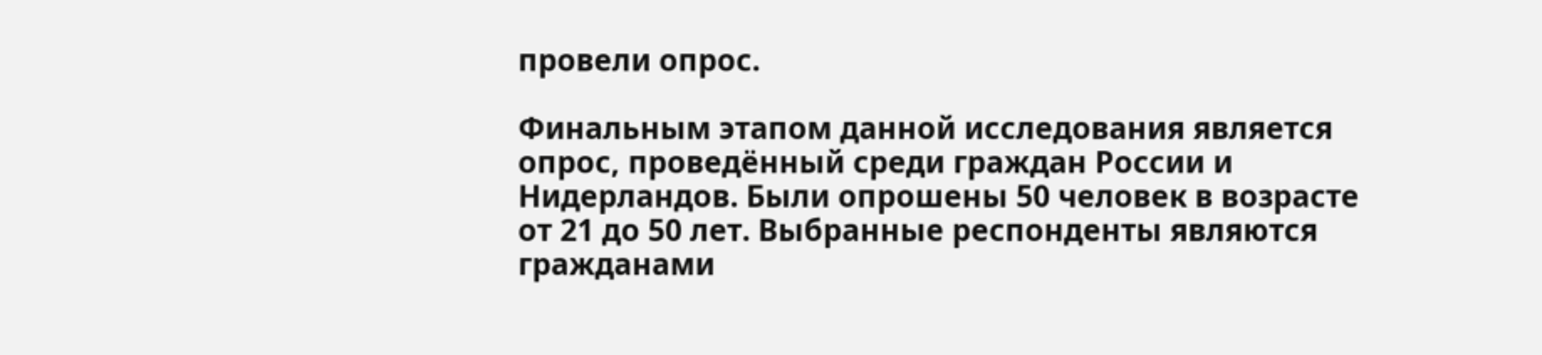провели опрос.

Финальным этапом данной исследования является опрос, проведённый среди граждан России и Нидерландов. Были опрошены 50 человек в возрасте от 21 до 50 лет. Выбранные респонденты являются гражданами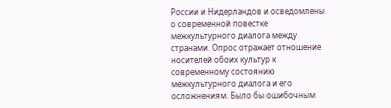России и Нидерландов и осведомлены о современной повестке межкультурного диалога между странами. Опрос отражает отношение носителей обоих культур к современному состоянию межкультурного диалога и его осложнениям. Было бы ошибочным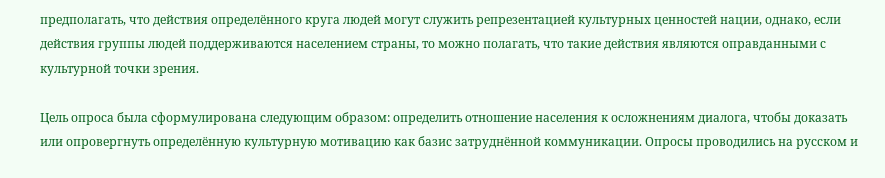предполагать, что действия определённого круга людей могут служить репрезентацией культурных ценностей нации, однако, если действия группы людей поддерживаются населением страны, то можно полагать, что такие действия являются оправданными с культурной точки зрения.

Цель опроса была сформулирована следующим образом: определить отношение населения к осложнениям диалога, чтобы доказать или опровергнуть определённую культурную мотивацию как базис затруднённой коммуникации. Опросы проводились на русском и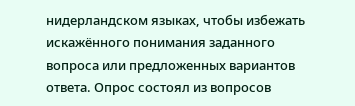нидерландском языках, чтобы избежать искажённого понимания заданного вопроса или предложенных вариантов ответа. Опрос состоял из вопросов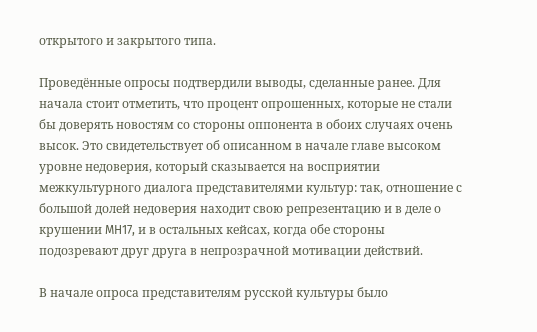открытого и закрытого типа.

Проведённые опросы подтвердили выводы, сделанные ранее. Для начала стоит отметить, что процент опрошенных, которые не стали бы доверять новостям со стороны оппонента в обоих случаях очень высок. Это свидетельствует об описанном в начале главе высоком уровне недоверия, который сказывается на восприятии межкультурного диалога представителями культур: так, отношение с большой долей недоверия находит свою репрезентацию и в деле о крушении MH17, и в остальных кейсах, когда обе стороны подозревают друг друга в непрозрачной мотивации действий.

В начале опроса представителям русской культуры было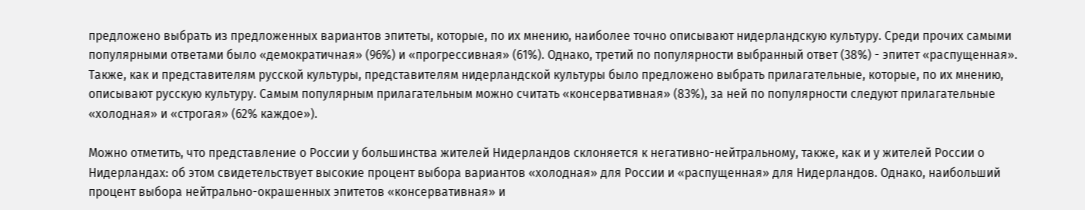предложено выбрать из предложенных вариантов эпитеты, которые, по их мнению, наиболее точно описывают нидерландскую культуру. Среди прочих самыми популярными ответами было «демократичная» (96%) и «прогрессивная» (61%). Однако, третий по популярности выбранный ответ (38%) - эпитет «распущенная». Также, как и представителям русской культуры, представителям нидерландской культуры было предложено выбрать прилагательные, которые, по их мнению, описывают русскую культуру. Самым популярным прилагательным можно считать «консервативная» (83%), за ней по популярности следуют прилагательные «холодная» и «строгая» (62% каждое»).

Можно отметить, что представление о России у большинства жителей Нидерландов склоняется к негативно-нейтральному, также, как и у жителей России о Нидерландах: об этом свидетельствует высокие процент выбора вариантов «холодная» для России и «распущенная» для Нидерландов. Однако, наибольший процент выбора нейтрально-окрашенных эпитетов «консервативная» и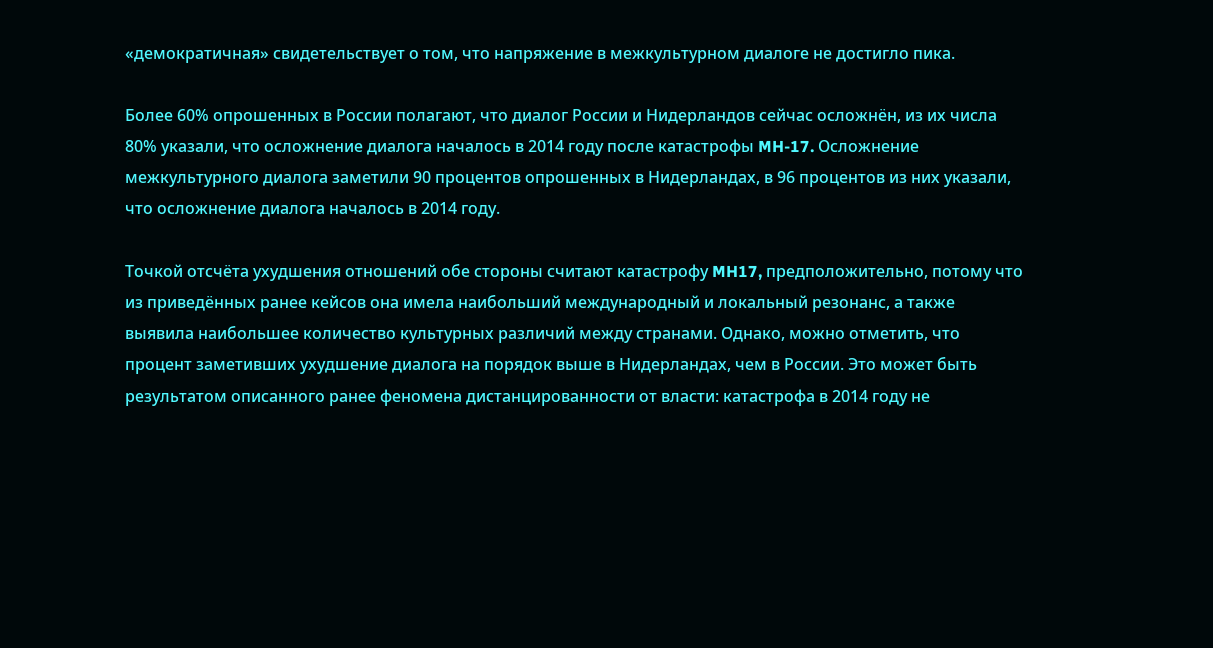«демократичная» свидетельствует о том, что напряжение в межкультурном диалоге не достигло пика.

Более 60% опрошенных в России полагают, что диалог России и Нидерландов сейчас осложнён, из их числа 80% указали, что осложнение диалога началось в 2014 году после катастрофы MH-17. Осложнение межкультурного диалога заметили 90 процентов опрошенных в Нидерландах, в 96 процентов из них указали, что осложнение диалога началось в 2014 году.

Точкой отсчёта ухудшения отношений обе стороны считают катастрофу MH17, предположительно, потому что из приведённых ранее кейсов она имела наибольший международный и локальный резонанс, а также выявила наибольшее количество культурных различий между странами. Однако, можно отметить, что процент заметивших ухудшение диалога на порядок выше в Нидерландах, чем в России. Это может быть результатом описанного ранее феномена дистанцированности от власти: катастрофа в 2014 году не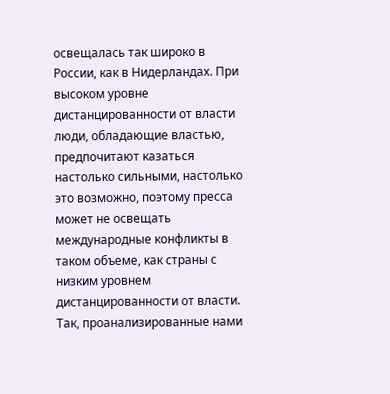освещалась так широко в России, как в Нидерландах. При высоком уровне дистанцированности от власти люди, обладающие властью, предпочитают казаться настолько сильными, настолько это возможно, поэтому пресса может не освещать международные конфликты в таком объеме, как страны с низким уровнем дистанцированности от власти. Так, проанализированные нами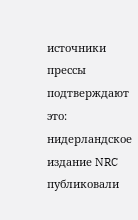источники прессы подтверждают это: нидерландское издание NRC публиковали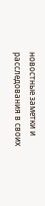новостные заметки и расследования в своих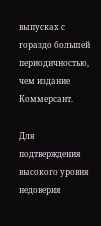выпусках с гораздо большей периодичностью, чем издание Коммерсант.

Для подтверждения высокого уровня недоверия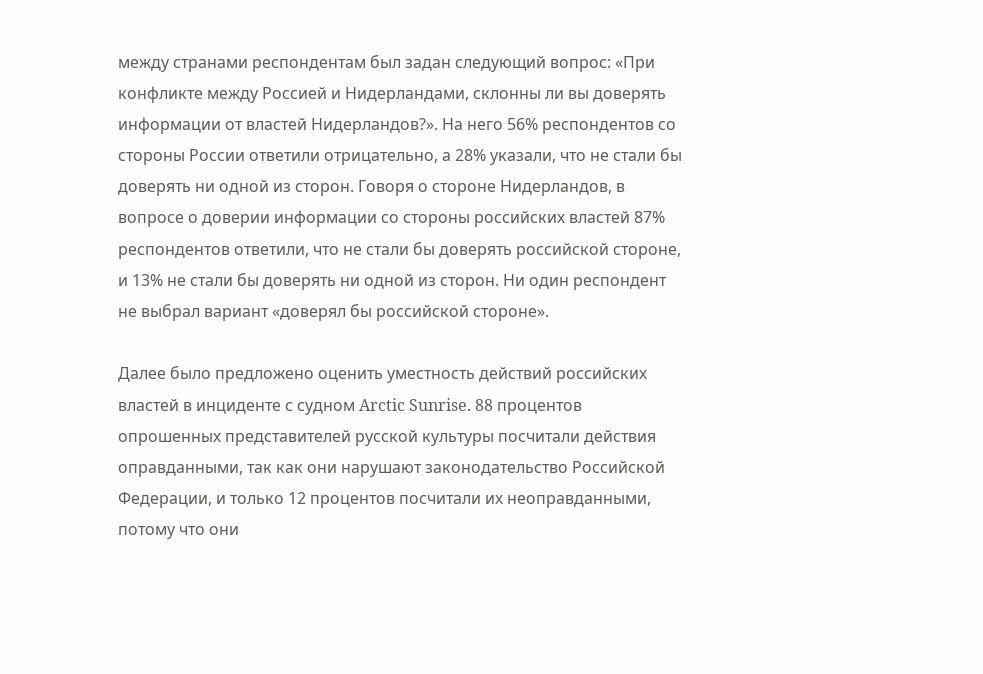между странами респондентам был задан следующий вопрос: «При конфликте между Россией и Нидерландами, склонны ли вы доверять информации от властей Нидерландов?». На него 56% респондентов со стороны России ответили отрицательно, а 28% указали, что не стали бы доверять ни одной из сторон. Говоря о стороне Нидерландов, в вопросе о доверии информации со стороны российских властей 87% респондентов ответили, что не стали бы доверять российской стороне, и 13% не стали бы доверять ни одной из сторон. Ни один респондент не выбрал вариант «доверял бы российской стороне».

Далее было предложено оценить уместность действий российских властей в инциденте с судном Arctic Sunrise. 88 процентов опрошенных представителей русской культуры посчитали действия оправданными, так как они нарушают законодательство Российской Федерации, и только 12 процентов посчитали их неоправданными, потому что они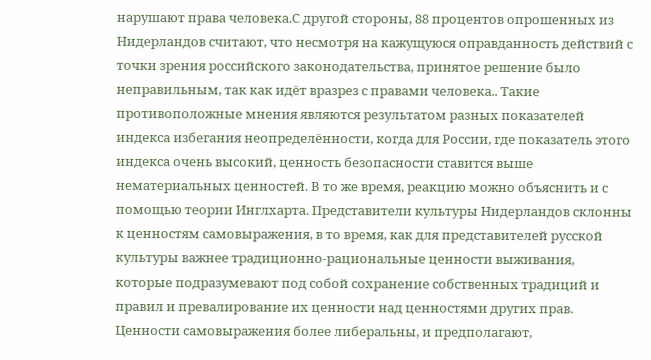нарушают права человека.С другой стороны, 88 процентов опрошенных из Нидерландов считают, что несмотря на кажущуюся оправданность действий с точки зрения российского законодательства, принятое решение было неправильным, так как идёт вразрез с правами человека.. Такие противоположные мнения являются результатом разных показателей индекса избегания неопределённости, когда для России, где показатель этого индекса очень высокий, ценность безопасности ставится выше нематериальных ценностей. В то же время, реакцию можно объяснить и с помощью теории Инглхарта. Представители культуры Нидерландов склонны к ценностям самовыражения, в то время, как для представителей русской культуры важнее традиционно-рациональные ценности выживания, которые подразумевают под собой сохранение собственных традиций и правил и превалирование их ценности над ценностями других прав. Ценности самовыражения более либеральны, и предполагают,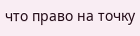что право на точку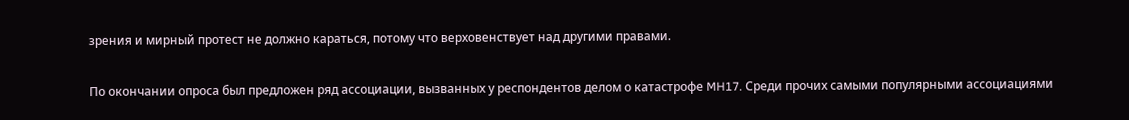зрения и мирный протест не должно караться, потому что верховенствует над другими правами.

По окончании опроса был предложен ряд ассоциации, вызванных у респондентов делом о катастрофе MH17. Среди прочих самыми популярными ассоциациями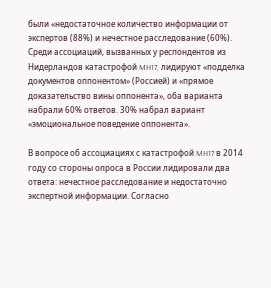были «недостаточное количество информации от экспертов (88%) и нечестное расследование (60%). Среди ассоциаций, вызванных у респондентов из Нидерландов катастрофой MH17, лидируют «подделка документов оппонентом» (Россией) и «прямое доказательство вины оппонента», оба варианта набрали 60% ответов. 30% набрал вариант «эмоциональное поведение оппонента».

В вопросе об ассоциациях с катастрофой MH17 в 2014 году со стороны опроса в России лидировали два ответа: нечестное расследование и недостаточно экспертной информации. Согласно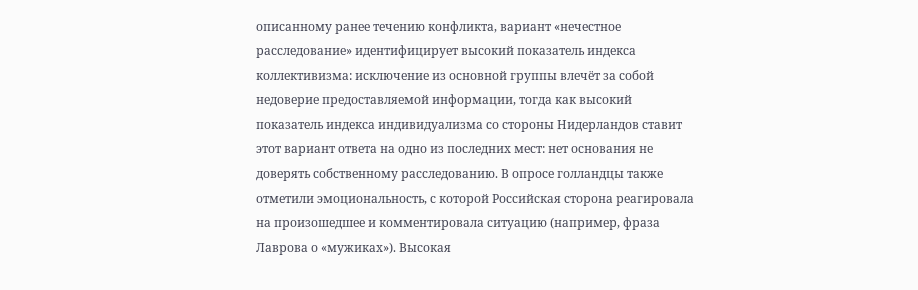описанному ранее течению конфликта, вариант «нечестное расследование» идентифицирует высокий показатель индекса коллективизма: исключение из основной группы влечёт за собой недоверие предоставляемой информации, тогда как высокий показатель индекса индивидуализма со стороны Нидерландов ставит этот вариант ответа на одно из последних мест: нет основания не доверять собственному расследованию. В опросе голландцы также отметили эмоциональность, с которой Российская сторона реагировала на произошедшее и комментировала ситуацию (например, фраза Лаврова о «мужиках»). Высокая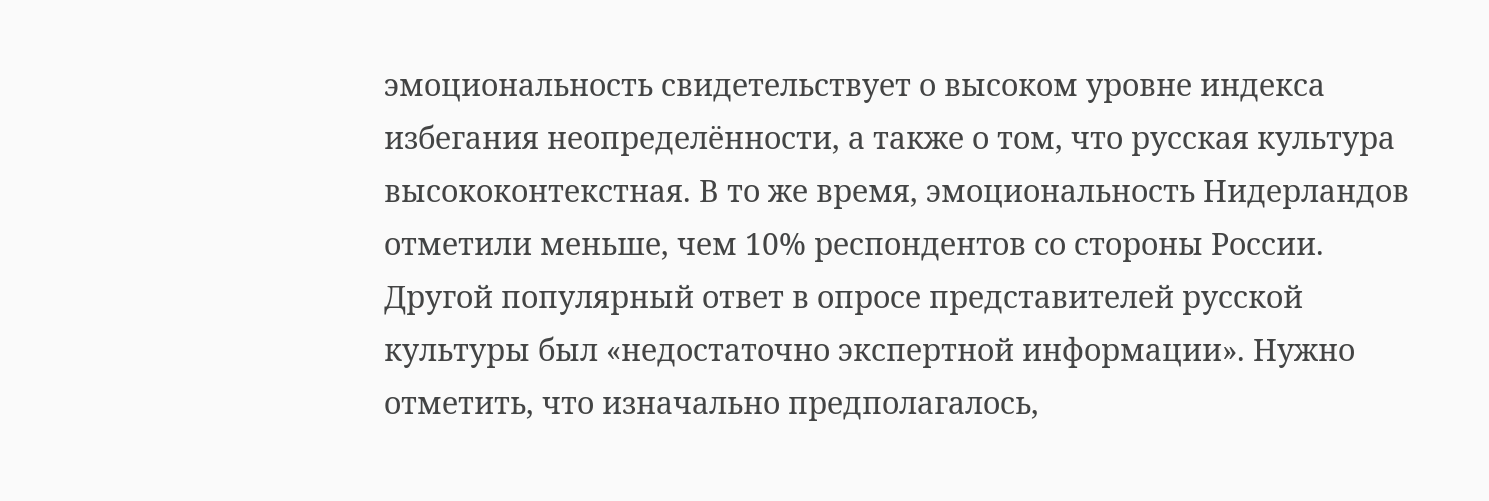эмоциональность свидетельствует о высоком уровне индекса избегания неопределённости, а также о том, что русская культура высококонтекстная. В то же время, эмоциональность Нидерландов отметили меньше, чем 10% респондентов со стороны России. Другой популярный ответ в опросе представителей русской культуры был «недостаточно экспертной информации». Нужно отметить, что изначально предполагалось,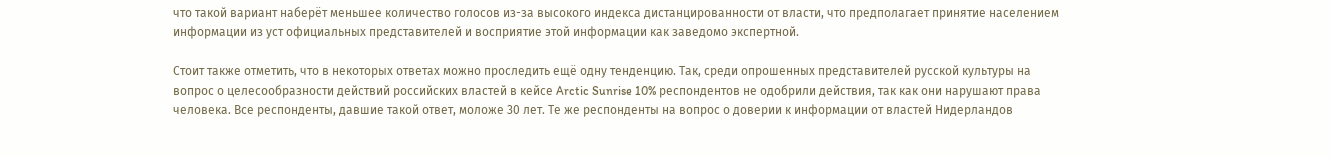что такой вариант наберёт меньшее количество голосов из-за высокого индекса дистанцированности от власти, что предполагает принятие населением информации из уст официальных представителей и восприятие этой информации как заведомо экспертной.

Стоит также отметить, что в некоторых ответах можно проследить ещё одну тенденцию. Так, среди опрошенных представителей русской культуры на вопрос о целесообразности действий российских властей в кейсе Arctic Sunrise 10% респондентов не одобрили действия, так как они нарушают права человека. Все респонденты, давшие такой ответ, моложе 30 лет. Те же респонденты на вопрос о доверии к информации от властей Нидерландов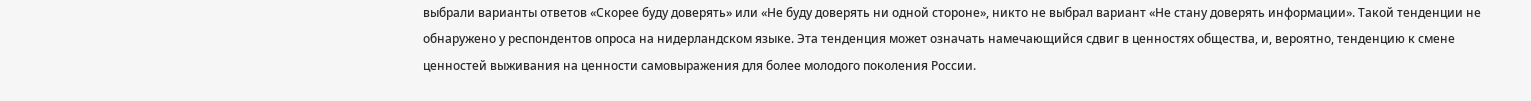выбрали варианты ответов «Скорее буду доверять» или «Не буду доверять ни одной стороне», никто не выбрал вариант «Не стану доверять информации». Такой тенденции не обнаружено у респондентов опроса на нидерландском языке. Эта тенденция может означать намечающийся сдвиг в ценностях общества, и, вероятно, тенденцию к смене ценностей выживания на ценности самовыражения для более молодого поколения России.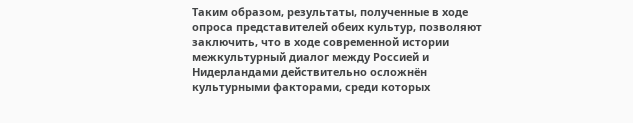Таким образом, результаты, полученные в ходе опроса представителей обеих культур, позволяют заключить, что в ходе современной истории межкультурный диалог между Россией и Нидерландами действительно осложнён культурными факторами, среди которых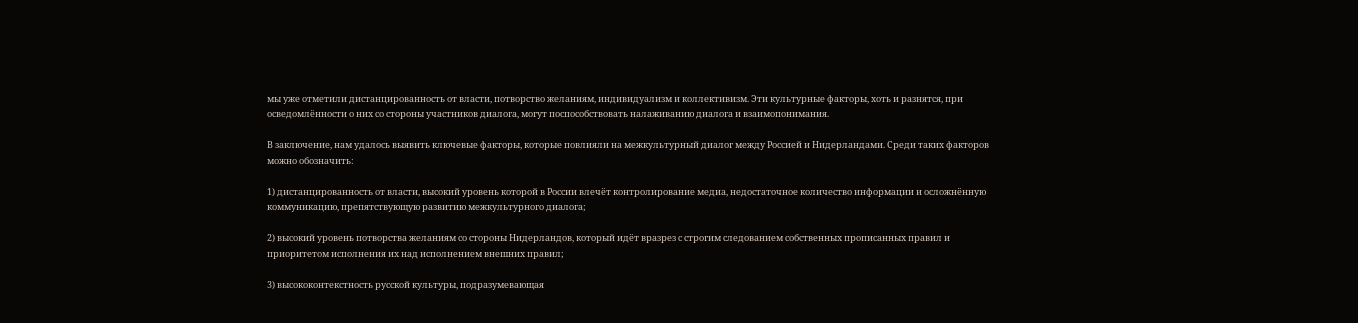мы уже отметили дистанцированность от власти, потворство желаниям, индивидуализм и коллективизм. Эти культурные факторы, хоть и разнятся, при осведомлённости о них со стороны участников диалога, могут поспособствовать налаживанию диалога и взаимопонимания.

В заключение, нам удалось выявить ключевые факторы, которые повлияли на межкультурный диалог между Россией и Нидерландами. Среди таких факторов можно обозначить:

1) дистанцированность от власти, высокий уровень которой в России влечёт контролирование медиа, недостаточное количество информации и осложнённую коммуникацию, препятствующую развитию межкультурного диалога;

2) высокий уровень потворства желаниям со стороны Нидерландов, который идёт вразрез с строгим следованием собственных прописанных правил и приоритетом исполнения их над исполнением внешних правил;

3) высококонтекстность русской культуры, подразумевающая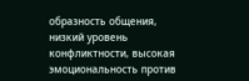образность общения, низкий уровень конфликтности, высокая эмоциональность против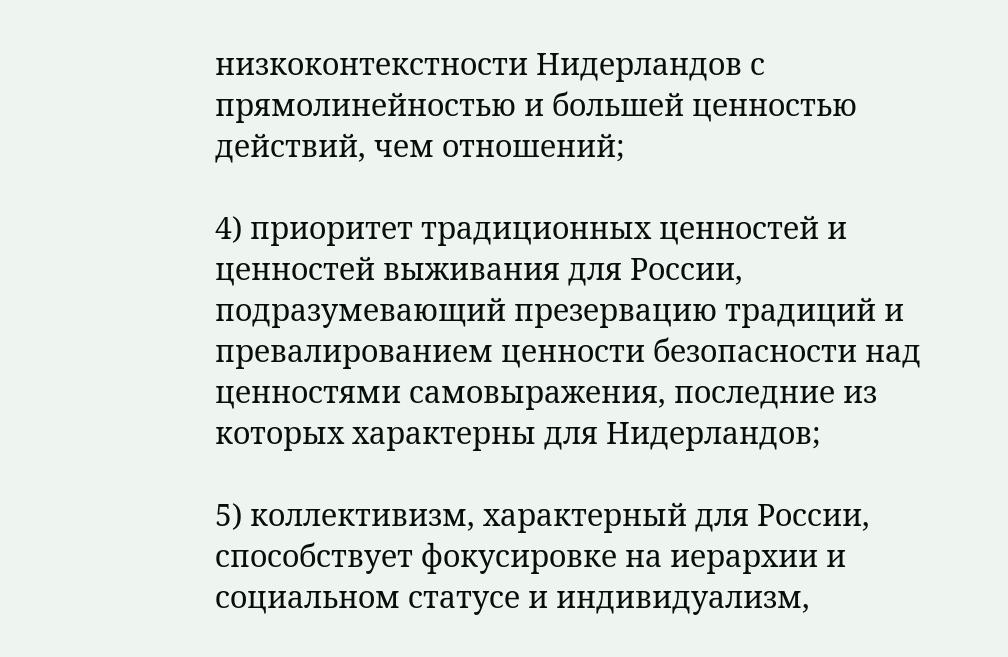низкоконтекстности Нидерландов с прямолинейностью и большей ценностью действий, чем отношений;

4) приоритет традиционных ценностей и ценностей выживания для России, подразумевающий презервацию традиций и превалированием ценности безопасности над ценностями самовыражения, последние из которых характерны для Нидерландов;

5) коллективизм, характерный для России, способствует фокусировке на иерархии и социальном статусе и индивидуализм,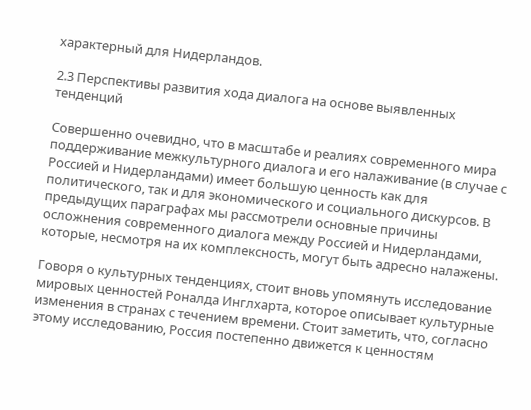характерный для Нидерландов.

2.3 Перспективы развития хода диалога на основе выявленных тенденций

Совершенно очевидно, что в масштабе и реалиях современного мира поддерживание межкультурного диалога и его налаживание (в случае с Россией и Нидерландами) имеет большую ценность как для политического, так и для экономического и социального дискурсов. В предыдущих параграфах мы рассмотрели основные причины осложнения современного диалога между Россией и Нидерландами, которые, несмотря на их комплексность, могут быть адресно налажены.

Говоря о культурных тенденциях, стоит вновь упомянуть исследование мировых ценностей Роналда Инглхарта, которое описывает культурные изменения в странах с течением времени. Стоит заметить, что, согласно этому исследованию, Россия постепенно движется к ценностям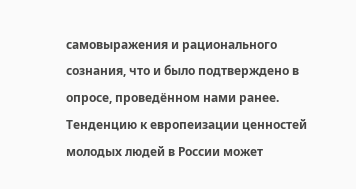самовыражения и рационального сознания, что и было подтверждено в опросе, проведённом нами ранее. Тенденцию к европеизации ценностей молодых людей в России может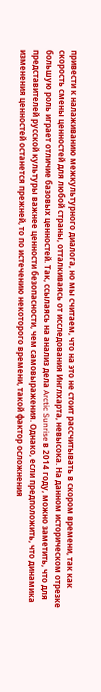привести к налаживанию межкультурного диалога, но мы считаем, что на это не стоит рассчитывать в скором времени, так как скорость смены ценностей для любой страны, отталкиваясь от исследования Инглхарта, невысока. На данном историческом отрезке большую роль играет отличие базовых ценностей. Так, ссылаясь на анализ дела Arctic Sunrise в 2014 году, можно заметить, что для представителей русской культуры важнее ценности безопасности, чем самовыражения. Однако, если предположить, что динамика изменения ценностей останется прежней, то по истечению некоторого времени, такой фактор осложнения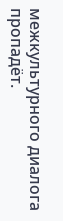межкультурного диалога пропадёт.